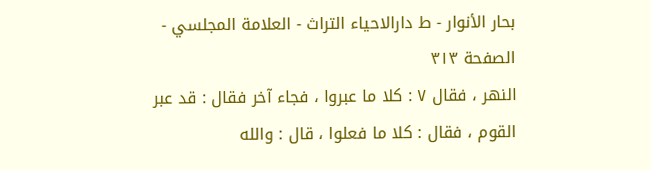بحار الأنوار - ط دارالاحیاء التراث - العلامة المجلسي - الصفحة ٣١٣
النهر ، فقال ٧ : كلا ما عبروا ، فجاء آخر فقال : قد عبر القوم ، فقال : كلا ما فعلوا ، قال : والله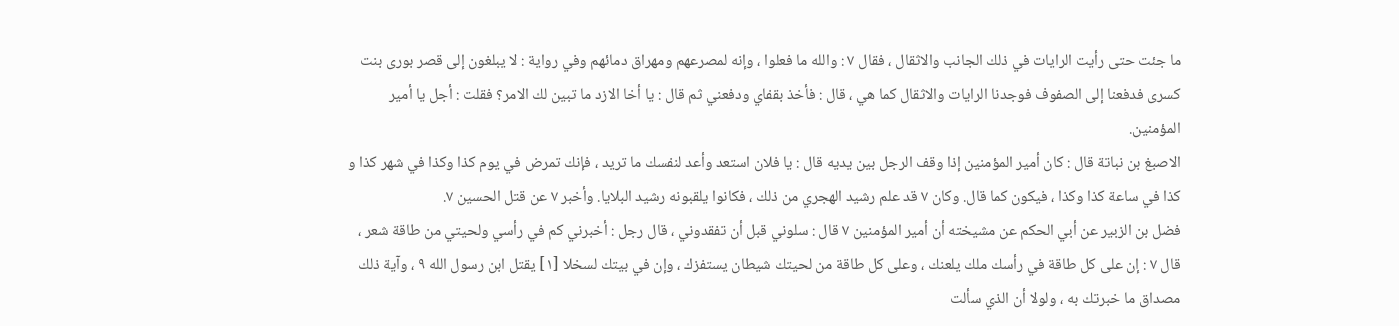ما جئت حتى رأيت الرايات في ذلك الجانب والاثقال ، فقال ٧ : والله ما فعلوا ، وإنه لمصرعهم ومهراق دمائهم وفي رواية : لا يبلغون إلى قصر بورى بنت كسرى فدفعنا إلى الصفوف فوجدنا الرايات والاثقال كما هي ، قال : فأخذ بقفاي ودفعني ثم قال : يا أخا الازد ما تبين لك الامر؟ فقلت : أجل يا أمير المؤمنين.
الاصبغ بن نباتة قال : كان أمير المؤمنين إذا وقف الرجل بين يديه قال : يا فلان استعد وأعد لنفسك ما تريد ، فإنك تمرض في يوم كذا وكذا في شهر كذا و كذا في ساعة كذا وكذا ، فيكون كما قال. وكان ٧ قد علم رشيد الهجري من ذلك ، فكانوا يلقبونه رشيد البلايا. وأخبر ٧ عن قتل الحسين ٧.
فضل بن الزبير عن أبي الحكم عن مشيخته أن أمير المؤمنين ٧ قال : سلوني قبل أن تفقدوني ، قال رجل : أخبرني كم في رأسي ولحيتي من طاقة شعر ، قال ٧ : إن على كل طاقة في رأسك ملك يلعنك ، وعلى كل طاقة من لحيتك شيطان يستفزك ، وإن في بيتك لسخلا [١] يقتل ابن رسول الله ٩ ، وآية ذلك مصداق ما خبرتك به ، ولولا أن الذي سألت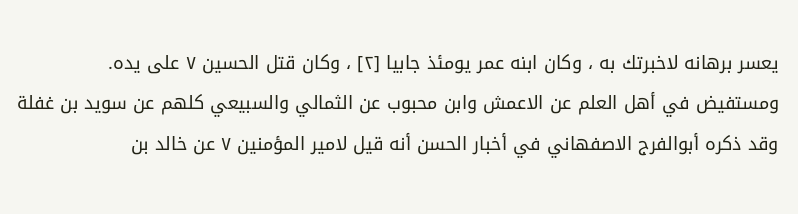يعسر برهانه لاخبرتك به ، وكان ابنه عمر يومئذ جابيا [٢] ، وكان قتل الحسين ٧ على يده.
ومستفيض في أهل العلم عن الاعمش وابن محبوب عن الثمالي والسبيعي كلهم عن سويد بن غفلة وقد ذكره أبوالفرج الاصفهاني في أخبار الحسن أنه قيل لامير المؤمنين ٧ عن خالد بن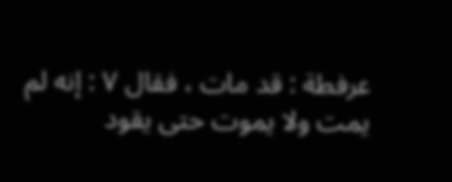عرفطة : قد مات ، فقال ٧ : إنه لم يمت ولا يموت حتى يقود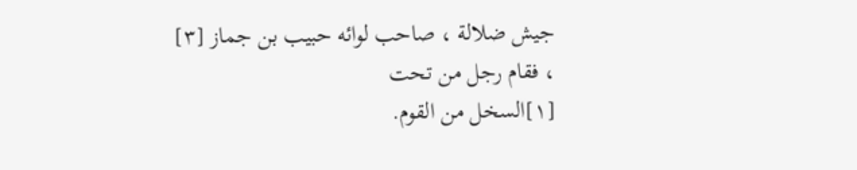جيش ضلالة ، صاحب لوائه حبيب بن جماز [٣] ، فقام رجل من تحت
[١]السخل من القوم.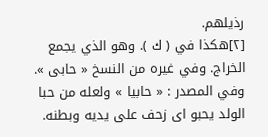رذيلهم.
[٢]هكذا في ( ك ). وهو الذي يجمع الخراج. وفي غيره من النسخ « حابى ». وفي المصدر : « حابيا » ولعله من حبا الولد يحبو اى زحف على يديه وبطنه.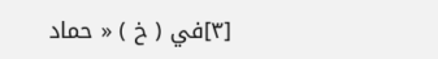[٣]في ( خ ) « حماد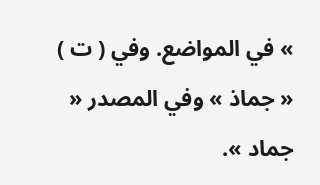» في المواضع. وفي ( ت ) « جماذ » وفي المصدر « جماد ».